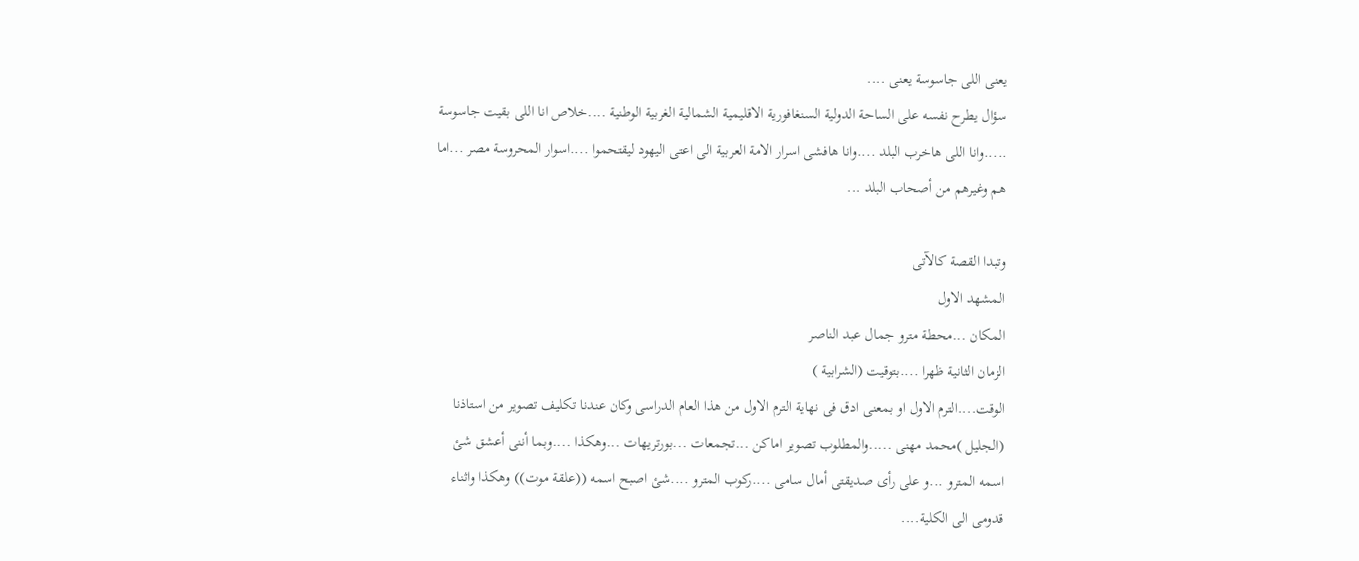يعنى اللى جاسوسة يعنى ....
سؤال يطرح نفسه على الساحة الدولية السنغافورية الاقليمية الشمالية الغربية الوطنية ....خلاص انا اللى بقيت جاسوسة .....وانا اللى هاخرب البلد ....وانا هافشى اسرار الامة العربية الى اعتى اليهود ليقتحموا ....اسوار المحروسة مصر ...اما هم وغيرهم من أصحاب البلد ...

وتبدا القصة كالآتى
المشهد الاول
المكان ...محطة مترو جمال عبد الناصر
الزمان الثانية ظهرا ....بتوقيت (الشرابية )
الوقت....الترم الاول او بمعنى ادق فى نهاية الترم الاول من هذا العام الدراسى وكان عندنا تكليف تصوير من استاذنا (الجليل )محمد مهنى .....والمطلوب تصوير اماكن ...تجمعات ...بورتريهات ...وهكذا ....وبما أننى أعشق شئ اسمه المترو ...و على رأى صديقتى أمال سامى ....ركوب المترو ....شئ اصبح اسمه ((علقة موت)) وهكذا واثناء قدومى الى الكلية....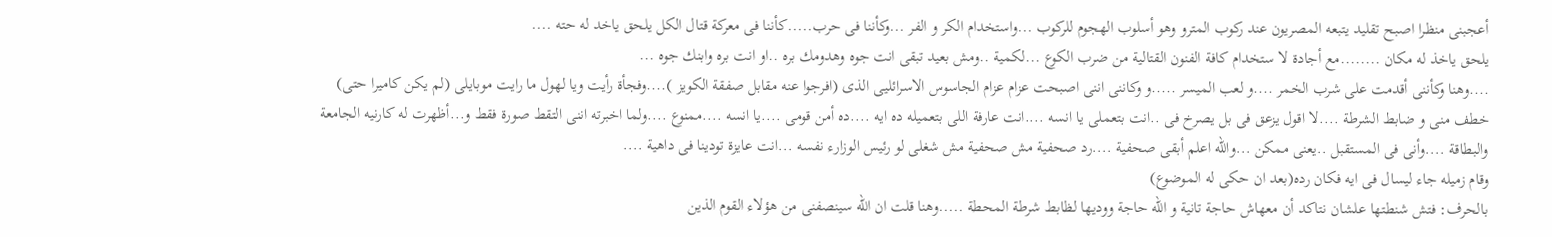أعجبنى منظرا اصبح تقليد يتبعه المصريون عند ركوب المترو وهو أسلوب الهجوم للركوب ...واستخدام الكر و الفر ...وكأننا فى حرب.....كأننا فى معركة قتال الكل يلحق ياخد له حته ....
يلحق ياخذ له مكان ........مع أجادة لا ستخدام كافة الفنون القتالية من ضرب الكوع ...لكمية ..ومش بعيد تبقى انت جوه وهدومك بره ..او انت بره وابنك جوه ...
....وهنا وكأننى أقدمت على شرب الخمر ....و لعب الميسر .....و وكاننى اننى اصبحت عزام عزام الجاسوس الاسرائليى الذى (افرجوا عنه مقابل صفقة الكويز )....وفجأة رأيت ويا لهول ما رايت موبايلى (لم يكن كاميرا حتى) خطف منى و ضابط الشرطة ....لا اقول يزعق فى بل يصرخ فى ..انت بتعملى يا انسه ....انت عارفة اللى بتعميله ده ايه ....ده أمن قومى ....يا انسه ....ممنوع ....ولما اخبرته اننى التقط صورة فقط و...أظهرت له كارنيه الجامعة والبطاقة ....وأنى فى المستقبل ..يعنى ممكن ...والله اعلم أبقى صحفية ....رد صحفية مش صحفية مش شغلى لو رئيس الوزارء نفسه ...انت عايزة تودينا فى داهية ....
وقام زميله جاء ليسال فى ايه فكان رده(بعد ان حكى له الموضوع)
بالحرف: فتش شنطتها علشان نتاكد أن معهاش حاجة تانية و الله حاجة ووديها لظابط شرطة المحطة .....وهنا قلت ان الله سينصفنى من هؤلاء القوم الذين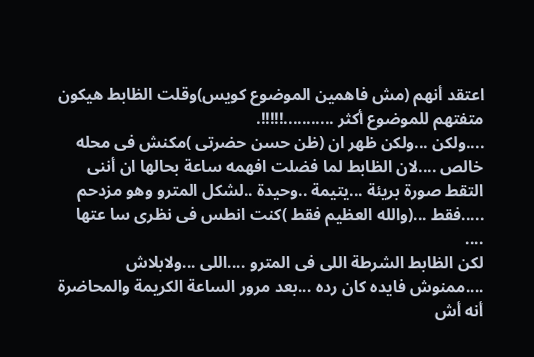اعتقد أنهم (مش فاهمين الموضوع كويس)وقلت الظابط هيكون متفتهم للموضوع أكثر ...........!!!!!.
....ولكن ...ولكن ظهر ان (ظن حسن حضرتى )مكنش فى محله خالص ....لان الظابط لما فضلت افهمه ساعة بحالها ان أننى التقط صورة بريئة ...يتيمة ..وحيدة ..لشكل المترو وهو مزدحم .....فقط ...(والله العظيم فقط )كنت انطس فى نظرى سا عتها ....
لكن الظابط الشرطة اللى فى المترو ....اللى ...ولابلاش ....ممنوش فايده كان رده ...بعد مرور الساعة الكريمة والمحاضرة أنه أش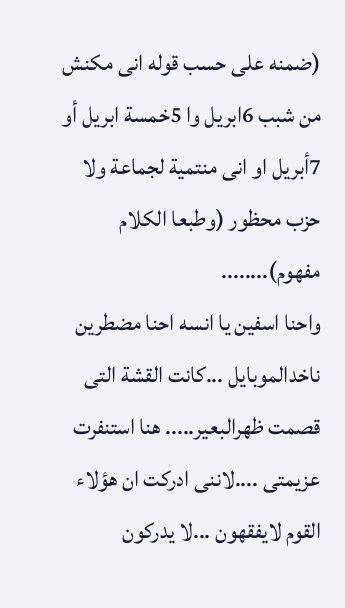(ضمنه على حسب قوله انى مكنش من شبب 6ابريل وا 5خمسة ابريل أو 7أبريل او انى منتمية لجماعة ولا حزب محظور (وطبعا الكلام مفهوم)........
واحنا اسفين يا انسه احنا مضطرين ناخدالموبايل ...كانت القشة التى قصمت ظهرالبعير..... هنا استنفرت عزيمتى ....لاننى ادركت ان هؤلاء القوم لايفقهون ...لا يدركون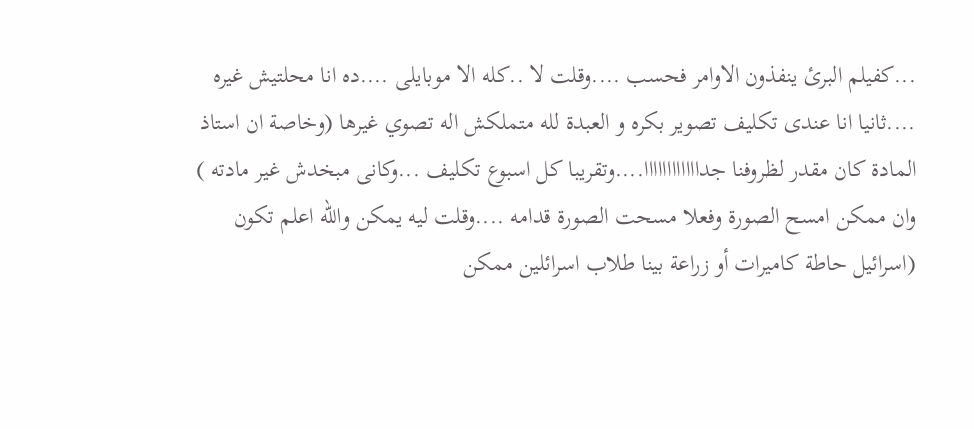...كفيلم البرئ ينفذون الاوامر فحسب ....وقلت لا ..كله الا موبايلى ....ده انا محلتيش غيره ....ثانيا انا عندى تكليف تصوير بكره و العبدة لله متملكش اله تصوي غيرها (وخاصة ان استاذ المادة كان مقدر لظروفنا جداااااااااااا....وتقريبا كل اسبوع تكليف ...وكانى مبخدش غير مادته )
وان ممكن امسح الصورة وفعلا مسحت الصورة قدامه ....وقلت ليه يمكن والله اعلم تكون (اسرائيل حاطة كاميرات أو زراعة بينا طلاب اسرائلين ممكن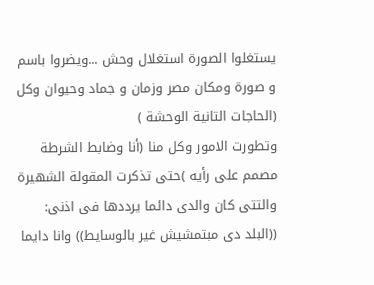يستغلوا الصورة استغلال وحش ...ويضروا باسم و صورة ومكان مصر وزمان و جماد وحيوان وكل (الحاجات التانية الوحشة )
وتطورت الامور وكل منا (أنا وضابط الشرطة مصمم على رأيه )حتى تذكرت المقولة الشهيرة والتتى كان والدى دائما يرددها فى اذنى:
((البلد دى مبتمشيش غير بالوسايط)) وانا دايما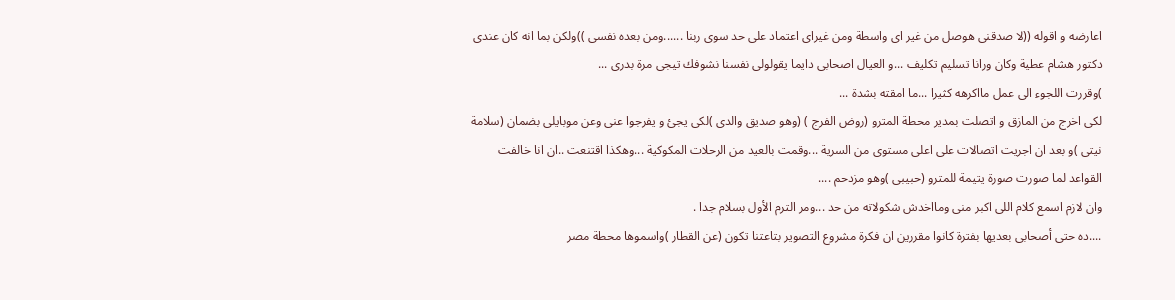اعارضه و اقوله ((لا صدقنى هوصل من غير اى واسطة ومن غيراى اعتماد على حد سوى ربنا ......ومن بعده نفسى ))ولكن بما انه كان عندى دكتور هشام عطية وكان ورانا تسليم تكليف ...و العيال اصحابى دايما يقولولى نفسنا نشوفك تيجى مرة بدرى ...
)وقررت اللجوء الى عمل مااكرهه كثيرا ...ما امقته بشدة ...
لكى اخرج من المازق و اتصلت بمدير محطة المترو (روض الفرج ) (وهو صديق والدى )لكى يجئ و يفرجوا عنى وعن موبايلى بضمان (سلامة نيتى )و بعد ان اجريت اتصالات على اعلى مستوى من السرية ...وقمت بالعيد من الرحلات المكوكية ...وهكذا اقتنعت ..ان انا خالفت القواعد لما صورت صورة يتيمة للمترو (حبيبى )وهو مزدحم ....
وان لازم اسمع كلام اللى اكبر منى ومااخدش شكولاته من حد ...ومر الترم الأول بسلام جدا .
....ده حتى أصحابى بعديها بفترة كانوا مقررين ان فكرة مشروع التصوير بتاعتنا تكون (عن القطار )واسموها محطة مصر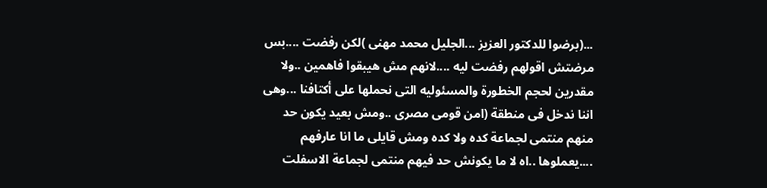...(برضوا للدكتور العزيز ...الجليل محمد مهنى )لكن رفضت ....بس مرضتش اقولهم رفضت ليه ....لانهم مش هيبقوا فاهمين ..ولا مقدرين لحجم الخطورة والمسئوليه التى نحملها على أكتافنا ...وهى اننا ندخل فى منطقة (امن قومى مصرى ..ومش بعيد يكون حد منهم منتمى لجماعة كده ولا كده ومش قايلى ما انا عارفهم ....يعملوها ..اه لا ما يكونش حد فيهم منتمى لجماعة الاسفلت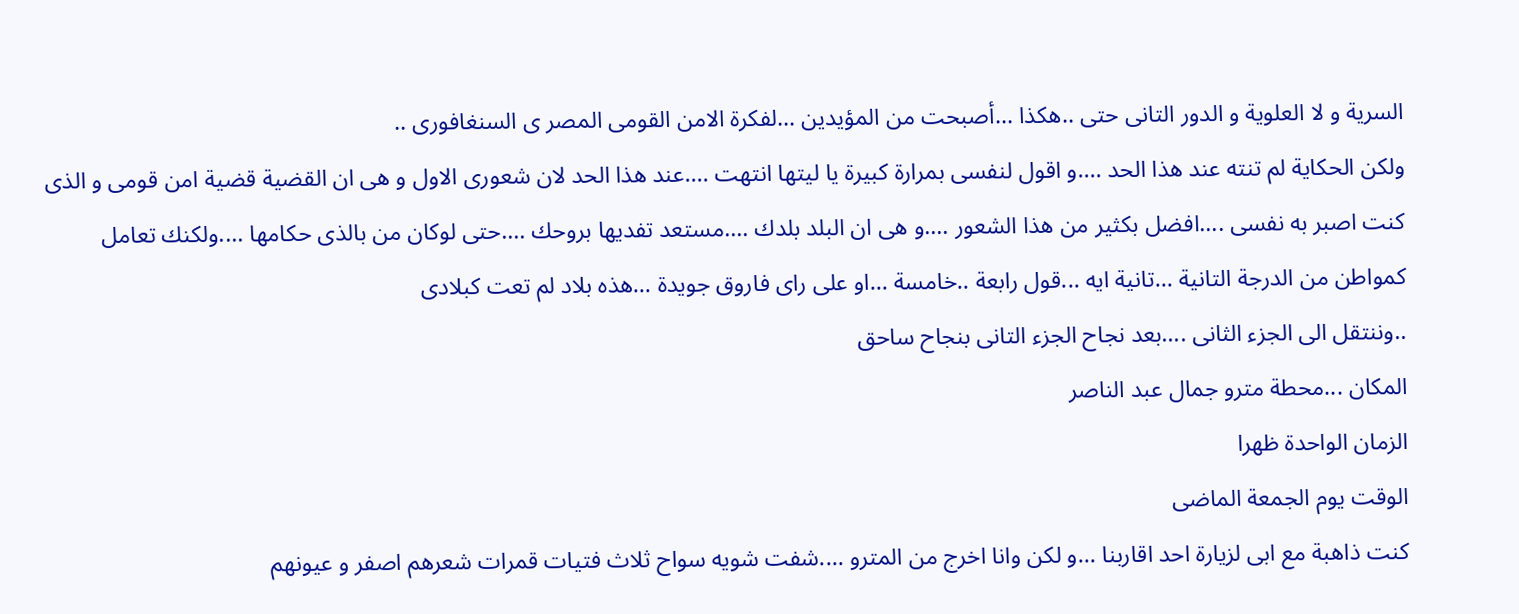السرية و لا العلوية و الدور التانى حتى ..هكذا ...أصبحت من المؤيدين ...لفكرة الامن القومى المصر ى السنغافورى ..
ولكن الحكاية لم تنته عند هذا الحد ....و اقول لنفسى بمرارة كبيرة يا ليتها انتهت ....عند هذا الحد لان شعورى الاول و هى ان القضية قضية امن قومى و الذى كنت اصبر به نفسى ....افضل بكثير من هذا الشعور ....و هى ان البلد بلدك ....مستعد تفديها بروحك ....حتى لوكان من بالذى حكامها ....ولكنك تعامل كمواطن من الدرجة التانية ...تانية ايه ...قول رابعة ..خامسة ...او على راى فاروق جويدة ...هذه بلاد لم تعت كبلادى
..وننتقل الى الجزء الثانى ....بعد نجاح الجزء التانى بنجاح ساحق
المكان ...محطة مترو جمال عبد الناصر
الزمان الواحدة ظهرا
الوقت يوم الجمعة الماضى
كنت ذاهبة مع ابى لزيارة احد اقاربنا ...و لكن وانا اخرج من المترو ....شفت شويه سواح ثلاث فتيات قمرات شعرهم اصفر و عيونهم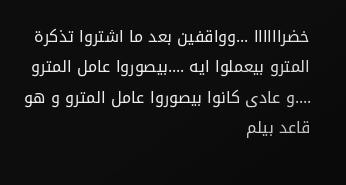خضراااااا ...وواقفين بعد ما اشتروا تذكرة المترو بيعملوا ايه ....بيصوروا عامل المترو ....و عادى كانوا بيصوروا عامل المترو و هو قاعد بيلم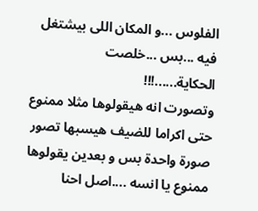الفلوس ...و المكان اللى بيشتغل فيه ...بس ...خلصت الحكاية......!!!
وتصورت انه هيقولوها مثلا ممنوع حتى اكراما للضيف هيسبها تصور صورة واحدة بس و بعدين يقولوها ممنوع يا انسه ....اصل احنا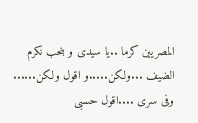المصريين كرما ..يا سيدى و بنحب نكرم الضيف ...ولكن.....و اقول ولكن......
وفى سرى ....اقول حسبى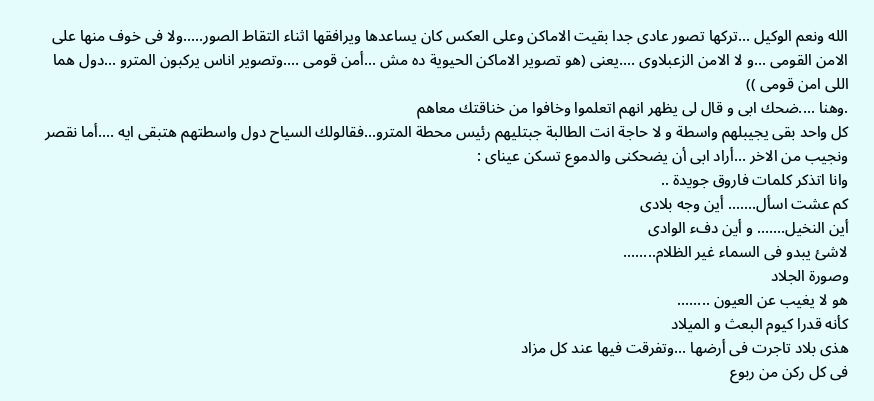الله ونعم الوكيل ...تركها تصور عادى جدا بقيت الاماكن وعلى العكس كان يساعدها ويرافقها اثناء التقاط الصور.....ولا فى خوف منها على الامن القومى ...و لا الامن الزعبلاوى ....يعنى (هو تصوير الاماكن الحيوية ده مش ...أمن قومى ....وتصوير اناس يركبون المترو ...دول هما اللى امن قومى ))
.وهنا ....ضحك ابى و قال لى يظهر انهم اتعلموا وخافوا من خناقتك معاهم
كل واحد بقى يجيبلهم واسطة و لا حاجة انت الطالبة جبتليهم رئيس محطة المترو...فقالولك السياح دول واسطتهم هتبقى ايه ....أما نقصر ونجيب من الاخر ...أراد ابى أن يضحكنى والدموع تسكن عيناى :
وانا اتذكر كلمات فاروق جويدة ..
كم عشت اسأل....... أين وجه بلادى
أين النخيل....... و أين دفء الوادى
لاشئ يبدو فى السماء غير الظلام........
وصورة الجلاد
هو لا يغيب عن العيون ........
كأنه قدرا كيوم البعث و الميلاد
هذى بلاد تاجرت فى أرضها ...وتفرقت فيها عند كل مزاد
فى كل ركن من ربوع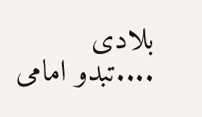بلادى ....تبدو امامى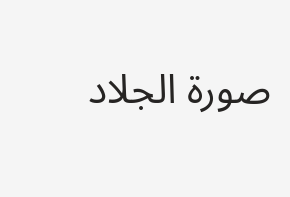صورة الجلاد